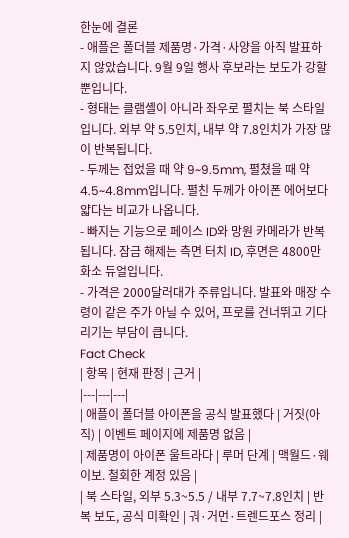한눈에 결론
- 애플은 폴더블 제품명·가격·사양을 아직 발표하지 않았습니다. 9월 9일 행사 후보라는 보도가 강할 뿐입니다.
- 형태는 클램셸이 아니라 좌우로 펼치는 북 스타일입니다. 외부 약 5.5인치, 내부 약 7.8인치가 가장 많이 반복됩니다.
- 두께는 접었을 때 약 9~9.5mm, 펼쳤을 때 약 4.5~4.8mm입니다. 펼친 두께가 아이폰 에어보다 얇다는 비교가 나옵니다.
- 빠지는 기능으로 페이스 ID와 망원 카메라가 반복됩니다. 잠금 해제는 측면 터치 ID, 후면은 4800만 화소 듀얼입니다.
- 가격은 2000달러대가 주류입니다. 발표와 매장 수령이 같은 주가 아닐 수 있어, 프로를 건너뛰고 기다리기는 부담이 큽니다.
Fact Check
| 항목 | 현재 판정 | 근거 |
|---|---|---|
| 애플이 폴더블 아이폰을 공식 발표했다 | 거짓(아직) | 이벤트 페이지에 제품명 없음 |
| 제품명이 아이폰 울트라다 | 루머 단계 | 맥월드·웨이보. 철회한 계정 있음 |
| 북 스타일, 외부 5.3~5.5 / 내부 7.7~7.8인치 | 반복 보도, 공식 미확인 | 궈·거먼·트렌드포스 정리 |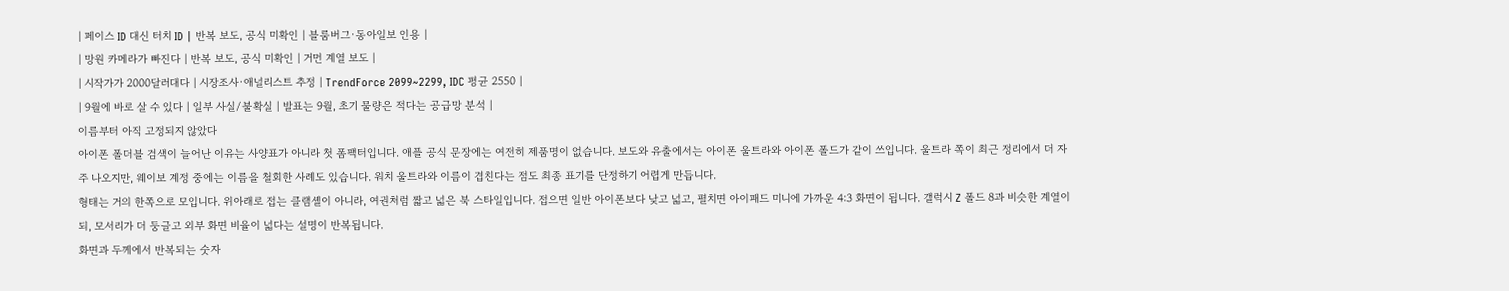| 페이스 ID 대신 터치 ID | 반복 보도, 공식 미확인 | 블룸버그·동아일보 인용 |
| 망원 카메라가 빠진다 | 반복 보도, 공식 미확인 | 거먼 계열 보도 |
| 시작가가 2000달러대다 | 시장조사·애널리스트 추정 | TrendForce 2099~2299, IDC 평균 2550 |
| 9월에 바로 살 수 있다 | 일부 사실/불확실 | 발표는 9월, 초기 물량은 적다는 공급망 분석 |
이름부터 아직 고정되지 않았다
아이폰 폴더블 검색이 늘어난 이유는 사양표가 아니라 첫 폼팩터입니다. 애플 공식 문장에는 여전히 제품명이 없습니다. 보도와 유출에서는 아이폰 울트라와 아이폰 폴드가 같이 쓰입니다. 울트라 쪽이 최근 정리에서 더 자주 나오지만, 웨이보 계정 중에는 이름을 철회한 사례도 있습니다. 워치 울트라와 이름이 겹친다는 점도 최종 표기를 단정하기 어렵게 만듭니다.
형태는 거의 한쪽으로 모입니다. 위아래로 접는 클램셸이 아니라, 여권처럼 짧고 넓은 북 스타일입니다. 접으면 일반 아이폰보다 낮고 넓고, 펼치면 아이패드 미니에 가까운 4:3 화면이 됩니다. 갤럭시 Z 폴드 8과 비슷한 계열이되, 모서리가 더 둥글고 외부 화면 비율이 넓다는 설명이 반복됩니다.
화면과 두께에서 반복되는 숫자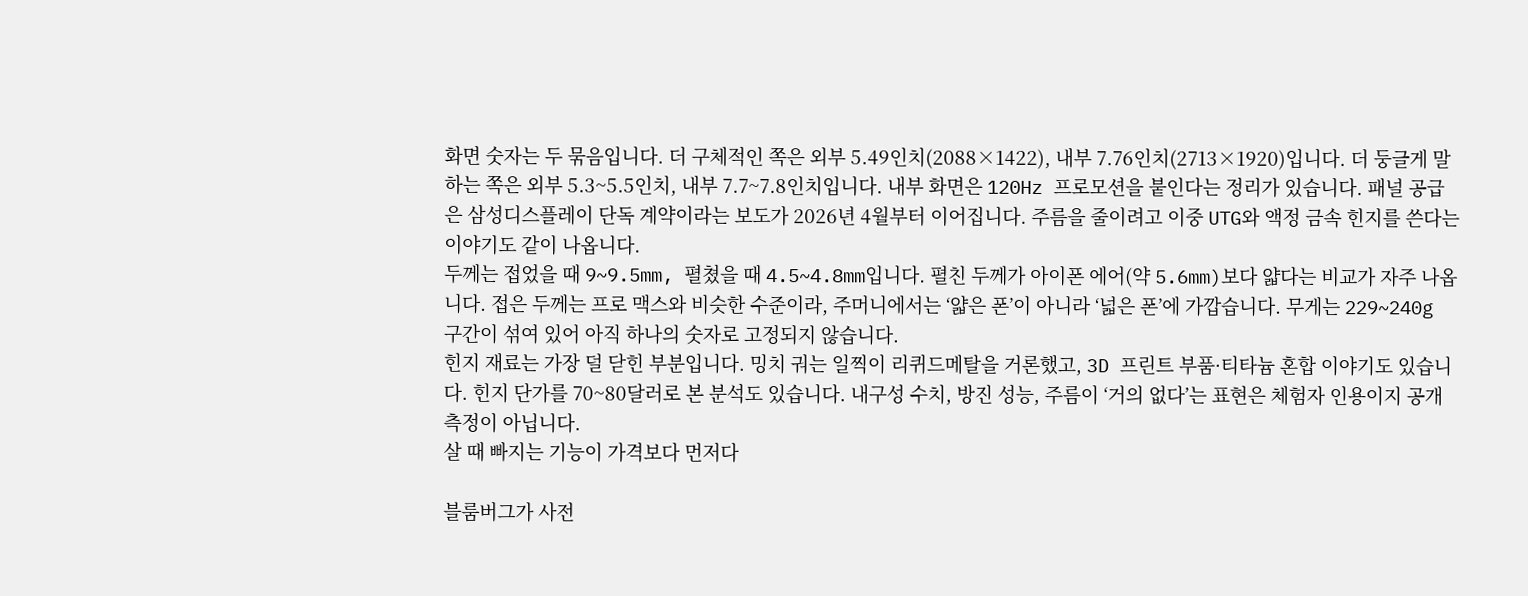화면 숫자는 두 묶음입니다. 더 구체적인 쪽은 외부 5.49인치(2088×1422), 내부 7.76인치(2713×1920)입니다. 더 둥글게 말하는 쪽은 외부 5.3~5.5인치, 내부 7.7~7.8인치입니다. 내부 화면은 120Hz 프로모션을 붙인다는 정리가 있습니다. 패널 공급은 삼성디스플레이 단독 계약이라는 보도가 2026년 4월부터 이어집니다. 주름을 줄이려고 이중 UTG와 액정 금속 힌지를 쓴다는 이야기도 같이 나옵니다.
두께는 접었을 때 9~9.5mm, 펼쳤을 때 4.5~4.8mm입니다. 펼친 두께가 아이폰 에어(약 5.6mm)보다 얇다는 비교가 자주 나옵니다. 접은 두께는 프로 맥스와 비슷한 수준이라, 주머니에서는 ‘얇은 폰’이 아니라 ‘넓은 폰’에 가깝습니다. 무게는 229~240g 구간이 섞여 있어 아직 하나의 숫자로 고정되지 않습니다.
힌지 재료는 가장 덜 닫힌 부분입니다. 밍치 궈는 일찍이 리퀴드메탈을 거론했고, 3D 프린트 부품·티타늄 혼합 이야기도 있습니다. 힌지 단가를 70~80달러로 본 분석도 있습니다. 내구성 수치, 방진 성능, 주름이 ‘거의 없다’는 표현은 체험자 인용이지 공개 측정이 아닙니다.
살 때 빠지는 기능이 가격보다 먼저다

블룸버그가 사전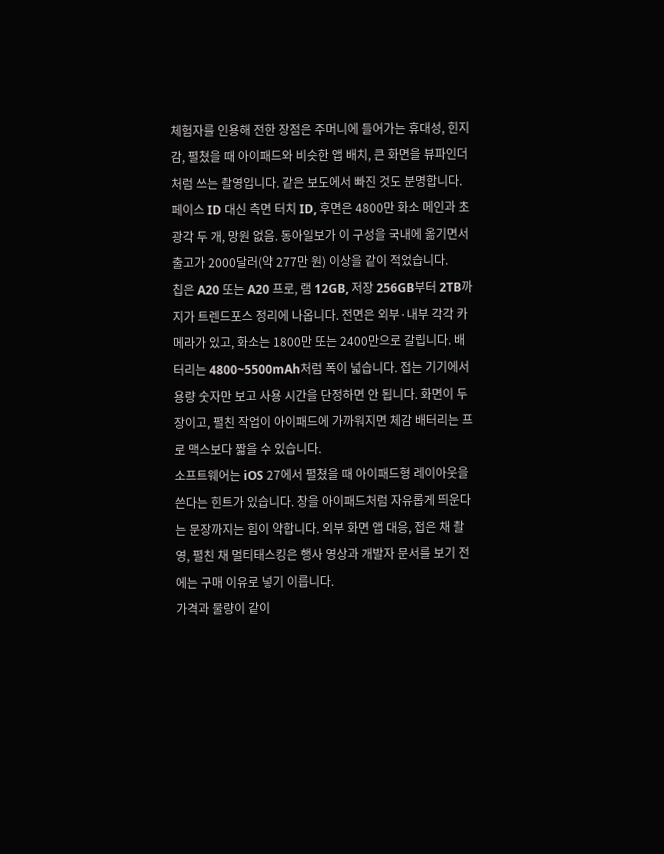체험자를 인용해 전한 장점은 주머니에 들어가는 휴대성, 힌지 감, 펼쳤을 때 아이패드와 비슷한 앱 배치, 큰 화면을 뷰파인더처럼 쓰는 촬영입니다. 같은 보도에서 빠진 것도 분명합니다. 페이스 ID 대신 측면 터치 ID, 후면은 4800만 화소 메인과 초광각 두 개, 망원 없음. 동아일보가 이 구성을 국내에 옮기면서 출고가 2000달러(약 277만 원) 이상을 같이 적었습니다.
칩은 A20 또는 A20 프로, 램 12GB, 저장 256GB부터 2TB까지가 트렌드포스 정리에 나옵니다. 전면은 외부·내부 각각 카메라가 있고, 화소는 1800만 또는 2400만으로 갈립니다. 배터리는 4800~5500mAh처럼 폭이 넓습니다. 접는 기기에서 용량 숫자만 보고 사용 시간을 단정하면 안 됩니다. 화면이 두 장이고, 펼친 작업이 아이패드에 가까워지면 체감 배터리는 프로 맥스보다 짧을 수 있습니다.
소프트웨어는 iOS 27에서 펼쳤을 때 아이패드형 레이아웃을 쓴다는 힌트가 있습니다. 창을 아이패드처럼 자유롭게 띄운다는 문장까지는 힘이 약합니다. 외부 화면 앱 대응, 접은 채 촬영, 펼친 채 멀티태스킹은 행사 영상과 개발자 문서를 보기 전에는 구매 이유로 넣기 이릅니다.
가격과 물량이 같이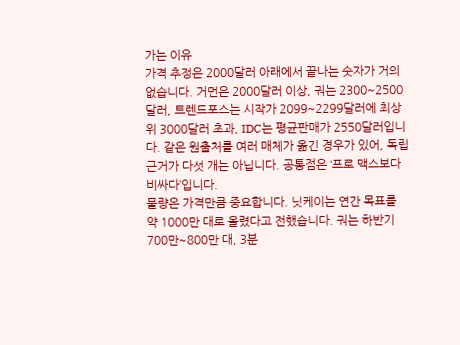가는 이유
가격 추정은 2000달러 아래에서 끝나는 숫자가 거의 없습니다. 거먼은 2000달러 이상, 궈는 2300~2500달러, 트렌드포스는 시작가 2099~2299달러에 최상위 3000달러 초과, IDC는 평균판매가 2550달러입니다. 같은 원출처를 여러 매체가 옮긴 경우가 있어, 독립 근거가 다섯 개는 아닙니다. 공통점은 ‘프로 맥스보다 비싸다’입니다.
물량은 가격만큼 중요합니다. 닛케이는 연간 목표를 약 1000만 대로 올렸다고 전했습니다. 궈는 하반기 700만~800만 대, 3분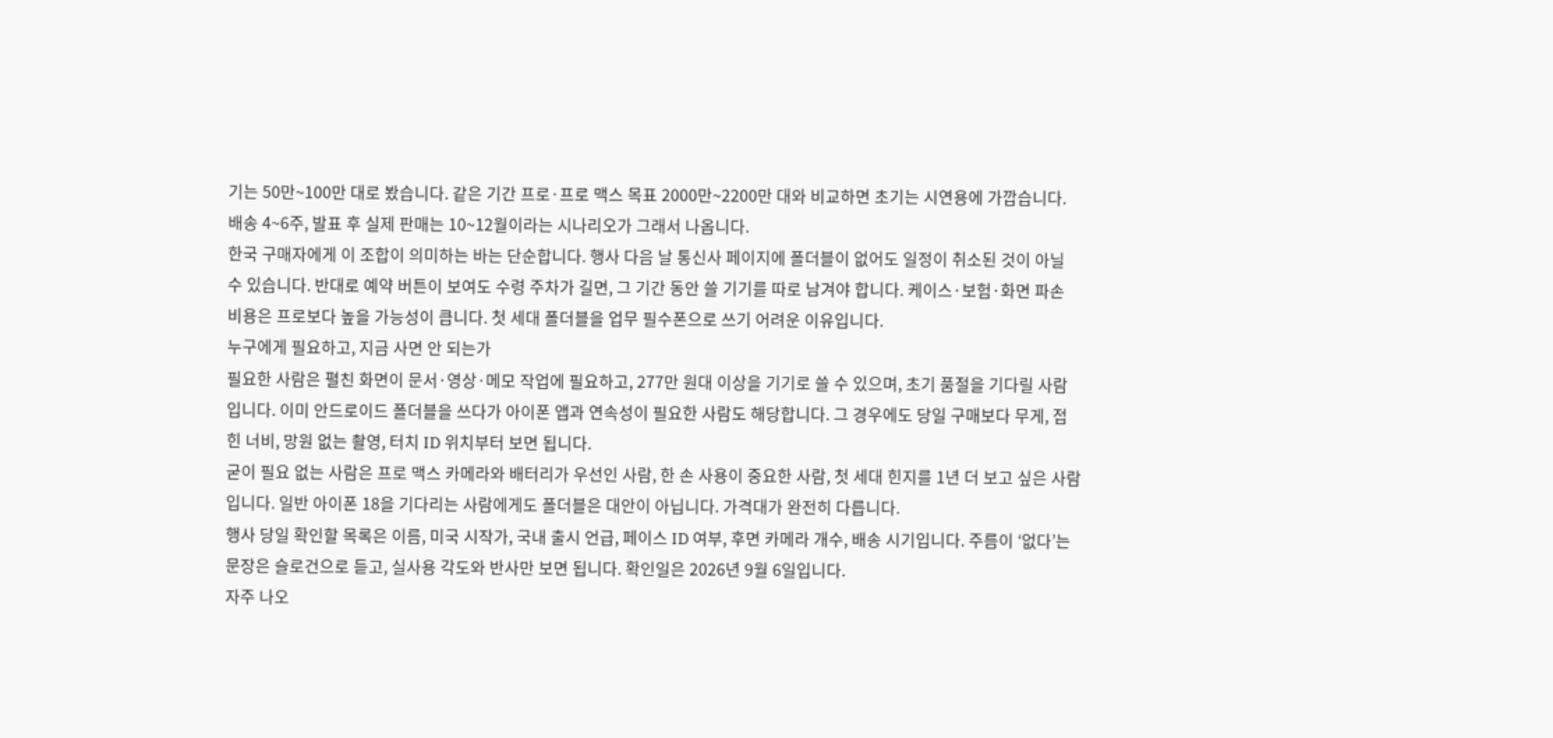기는 50만~100만 대로 봤습니다. 같은 기간 프로·프로 맥스 목표 2000만~2200만 대와 비교하면 초기는 시연용에 가깝습니다. 배송 4~6주, 발표 후 실제 판매는 10~12월이라는 시나리오가 그래서 나옵니다.
한국 구매자에게 이 조합이 의미하는 바는 단순합니다. 행사 다음 날 통신사 페이지에 폴더블이 없어도 일정이 취소된 것이 아닐 수 있습니다. 반대로 예약 버튼이 보여도 수령 주차가 길면, 그 기간 동안 쓸 기기를 따로 남겨야 합니다. 케이스·보험·화면 파손 비용은 프로보다 높을 가능성이 큽니다. 첫 세대 폴더블을 업무 필수폰으로 쓰기 어려운 이유입니다.
누구에게 필요하고, 지금 사면 안 되는가
필요한 사람은 펼친 화면이 문서·영상·메모 작업에 필요하고, 277만 원대 이상을 기기로 쓸 수 있으며, 초기 품절을 기다릴 사람입니다. 이미 안드로이드 폴더블을 쓰다가 아이폰 앱과 연속성이 필요한 사람도 해당합니다. 그 경우에도 당일 구매보다 무게, 접힌 너비, 망원 없는 촬영, 터치 ID 위치부터 보면 됩니다.
굳이 필요 없는 사람은 프로 맥스 카메라와 배터리가 우선인 사람, 한 손 사용이 중요한 사람, 첫 세대 힌지를 1년 더 보고 싶은 사람입니다. 일반 아이폰 18을 기다리는 사람에게도 폴더블은 대안이 아닙니다. 가격대가 완전히 다릅니다.
행사 당일 확인할 목록은 이름, 미국 시작가, 국내 출시 언급, 페이스 ID 여부, 후면 카메라 개수, 배송 시기입니다. 주름이 ‘없다’는 문장은 슬로건으로 듣고, 실사용 각도와 반사만 보면 됩니다. 확인일은 2026년 9월 6일입니다.
자주 나오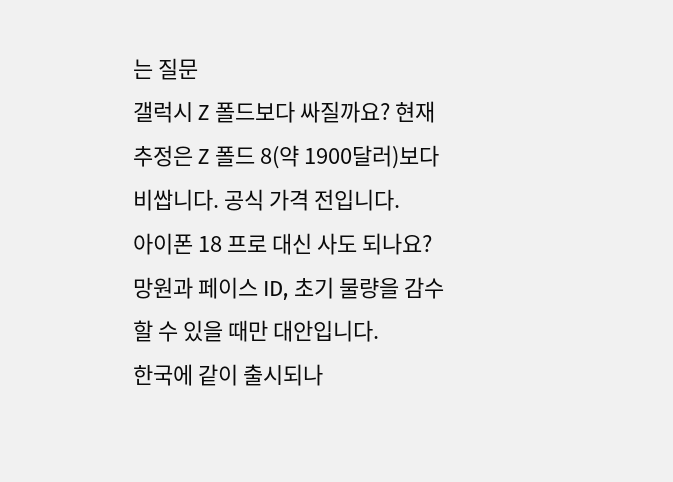는 질문
갤럭시 Z 폴드보다 싸질까요? 현재 추정은 Z 폴드 8(약 1900달러)보다 비쌉니다. 공식 가격 전입니다.
아이폰 18 프로 대신 사도 되나요? 망원과 페이스 ID, 초기 물량을 감수할 수 있을 때만 대안입니다.
한국에 같이 출시되나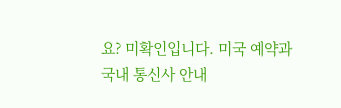요? 미확인입니다. 미국 예약과 국내 통신사 안내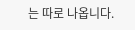는 따로 나옵니다.